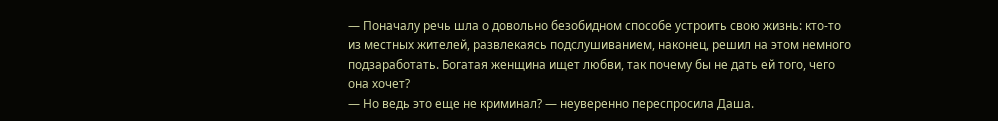— Поначалу речь шла о довольно безобидном способе устроить свою жизнь: кто-то из местных жителей, развлекаясь подслушиванием, наконец, решил на этом немного подзаработать. Богатая женщина ищет любви, так почему бы не дать ей того, чего она хочет?
— Но ведь это еще не криминал? — неуверенно переспросила Даша.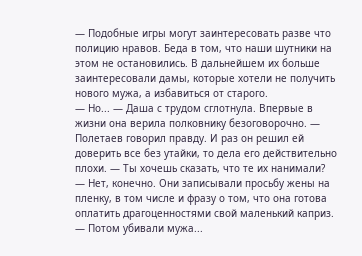— Подобные игры могут заинтересовать разве что полицию нравов. Беда в том, что наши шутники на этом не остановились. В дальнейшем их больше заинтересовали дамы, которые хотели не получить нового мужа, а избавиться от старого.
— Но... — Даша с трудом сглотнула. Впервые в жизни она верила полковнику безоговорочно. — Полетаев говорил правду. И раз он решил ей доверить все без утайки, то дела его действительно плохи. — Ты хочешь сказать, что те их нанимали?
— Нет, конечно. Они записывали просьбу жены на пленку, в том числе и фразу о том, что она готова оплатить драгоценностями свой маленький каприз.
— Потом убивали мужа...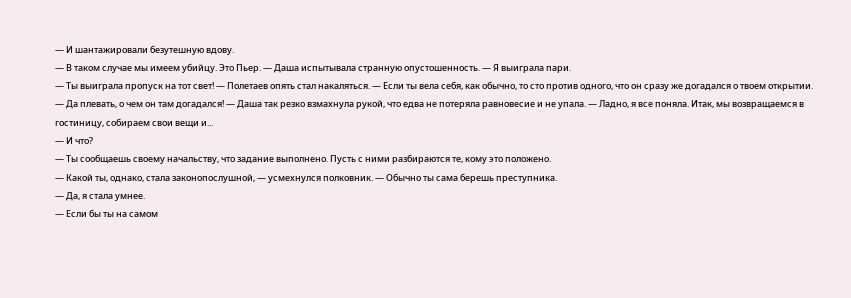— И шантажировали безутешную вдову.
— В таком случае мы имеем убийцу. Это Пьер. — Даша испытывала странную опустошенность. — Я выиграла пари.
— Ты выиграла пропуск на тот свет! — Полетаев опять стал накаляться. — Если ты вела себя, как обычно, то сто против одного, что он сразу же догадался о твоем открытии.
— Да плевать, о чем он там догадался! — Даша так резко взмахнула рукой, что едва не потеряла равновесие и не упала. — Ладно, я все поняла. Итак, мы возвращаемся в гостиницу, собираем свои вещи и...
— И что?
— Ты сообщаешь своему начальству, что задание выполнено. Пусть с ними разбираются те, кому это положено.
— Какой ты, однако, стала законопослушной, — усмехнулся полковник. — Обычно ты сама берешь преступника.
— Да, я стала умнее.
— Если бы ты на самом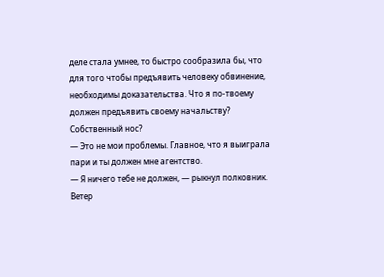деле стала умнее, то быстро сообразила бы, что для того чтобы предъявить человеку обвинение, необходимы доказательства. Что я по-твоему должен предъявить своему начальству? Собственный нос?
— Это не мои проблемы. Главное, что я выиграла пари и ты должен мне агентство.
— Я ничего тебе не должен, — рыкнул полковник.
Ветер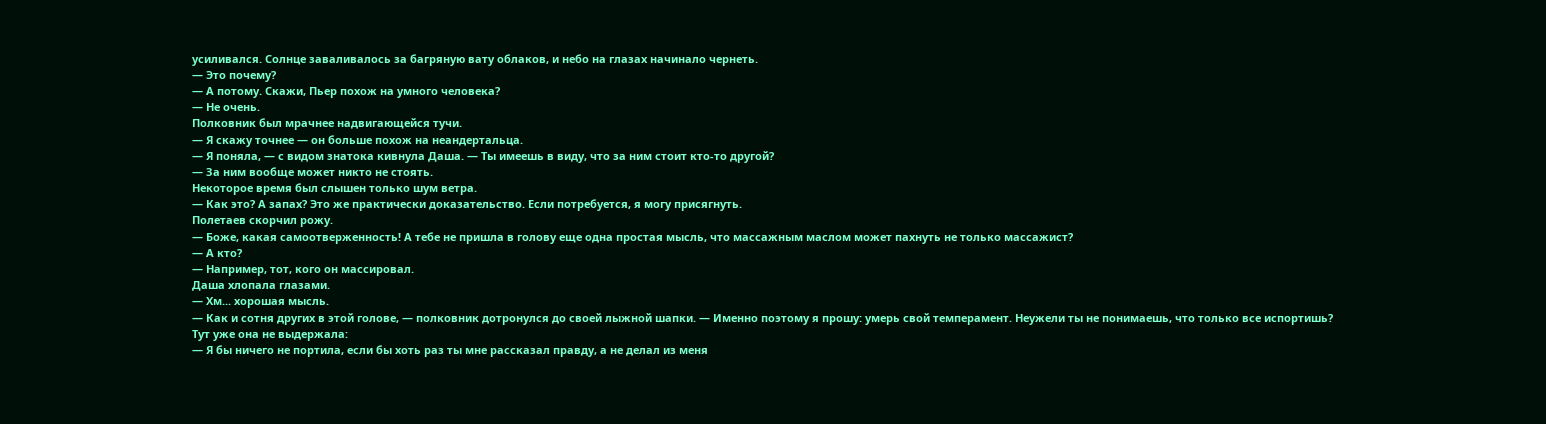усиливался. Солнце заваливалось за багряную вату облаков, и небо на глазах начинало чернеть.
— Это почему?
— А потому. Скажи, Пьер похож на умного человека?
— Не очень.
Полковник был мрачнее надвигающейся тучи.
— Я скажу точнее — он больше похож на неандертальца.
— Я поняла, — с видом знатока кивнула Даша. — Ты имеешь в виду, что за ним стоит кто-то другой?
— За ним вообще может никто не стоять.
Некоторое время был слышен только шум ветра.
— Как это? А запах? Это же практически доказательство. Если потребуется, я могу присягнуть.
Полетаев скорчил рожу.
— Боже, какая самоотверженность! А тебе не пришла в голову еще одна простая мысль, что массажным маслом может пахнуть не только массажист?
— А кто?
— Например, тот, кого он массировал.
Даша хлопала глазами.
— Хм... хорошая мысль.
— Как и сотня других в этой голове, — полковник дотронулся до своей лыжной шапки. — Именно поэтому я прошу: умерь свой темперамент. Неужели ты не понимаешь, что только все испортишь?
Тут уже она не выдержала:
— Я бы ничего не портила, если бы хоть раз ты мне рассказал правду, а не делал из меня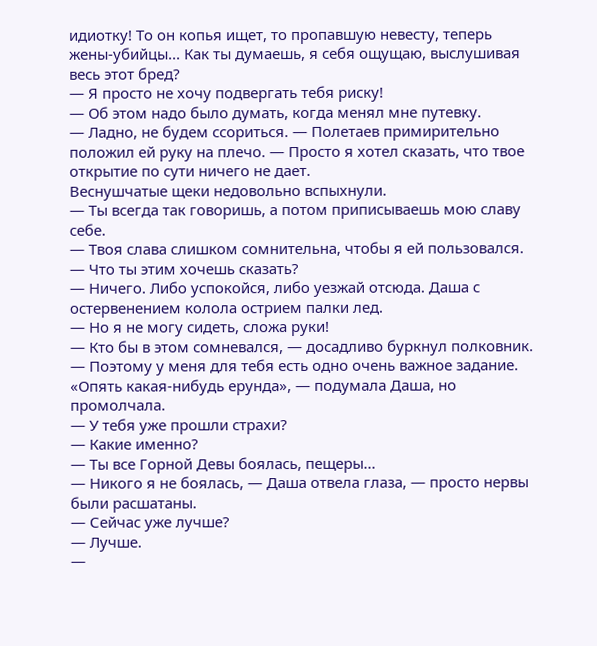идиотку! То он копья ищет, то пропавшую невесту, теперь жены-убийцы... Как ты думаешь, я себя ощущаю, выслушивая весь этот бред?
— Я просто не хочу подвергать тебя риску!
— Об этом надо было думать, когда менял мне путевку.
— Ладно, не будем ссориться. — Полетаев примирительно положил ей руку на плечо. — Просто я хотел сказать, что твое открытие по сути ничего не дает.
Веснушчатые щеки недовольно вспыхнули.
— Ты всегда так говоришь, а потом приписываешь мою славу себе.
— Твоя слава слишком сомнительна, чтобы я ей пользовался.
— Что ты этим хочешь сказать?
— Ничего. Либо успокойся, либо уезжай отсюда. Даша с остервенением колола острием палки лед.
— Но я не могу сидеть, сложа руки!
— Кто бы в этом сомневался, — досадливо буркнул полковник. — Поэтому у меня для тебя есть одно очень важное задание.
«Опять какая-нибудь ерунда», — подумала Даша, но промолчала.
— У тебя уже прошли страхи?
— Какие именно?
— Ты все Горной Девы боялась, пещеры...
— Никого я не боялась, — Даша отвела глаза, — просто нервы были расшатаны.
— Сейчас уже лучше?
— Лучше.
—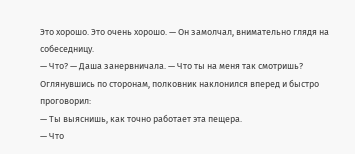Это хорошо. Это очень хорошо. — Он замолчал, внимательно глядя на собеседницу.
— Что? — Даша занервничала. — Что ты на меня так смотришь?
Оглянувшись по сторонам, полковник наклонился вперед и быстро проговорил:
— Ты выяснишь, как точно работает эта пещера.
— Что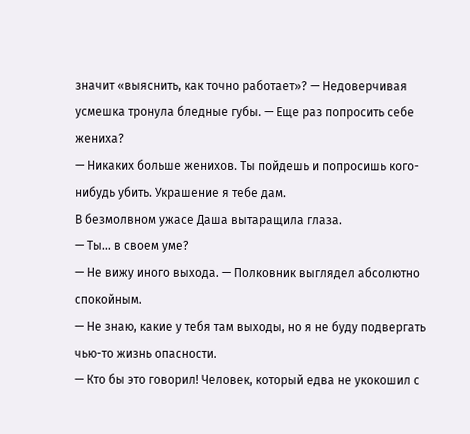значит «выяснить, как точно работает»? — Недоверчивая усмешка тронула бледные губы. — Еще раз попросить себе жениха?
— Никаких больше женихов. Ты пойдешь и попросишь кого-нибудь убить. Украшение я тебе дам.
В безмолвном ужасе Даша вытаращила глаза.
— Ты... в своем уме?
— Не вижу иного выхода. — Полковник выглядел абсолютно спокойным.
— Не знаю, какие у тебя там выходы, но я не буду подвергать чью-то жизнь опасности.
— Кто бы это говорил! Человек, который едва не укокошил с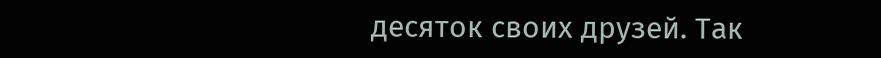десяток своих друзей. Так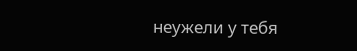неужели у тебя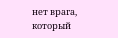нет врага, который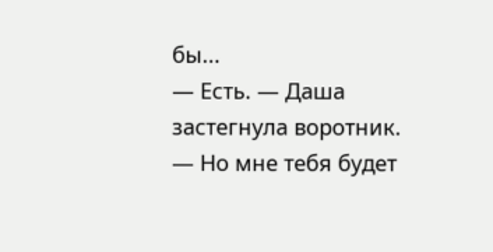бы...
— Есть. — Даша застегнула воротник. — Но мне тебя будет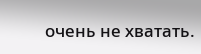очень не хватать.